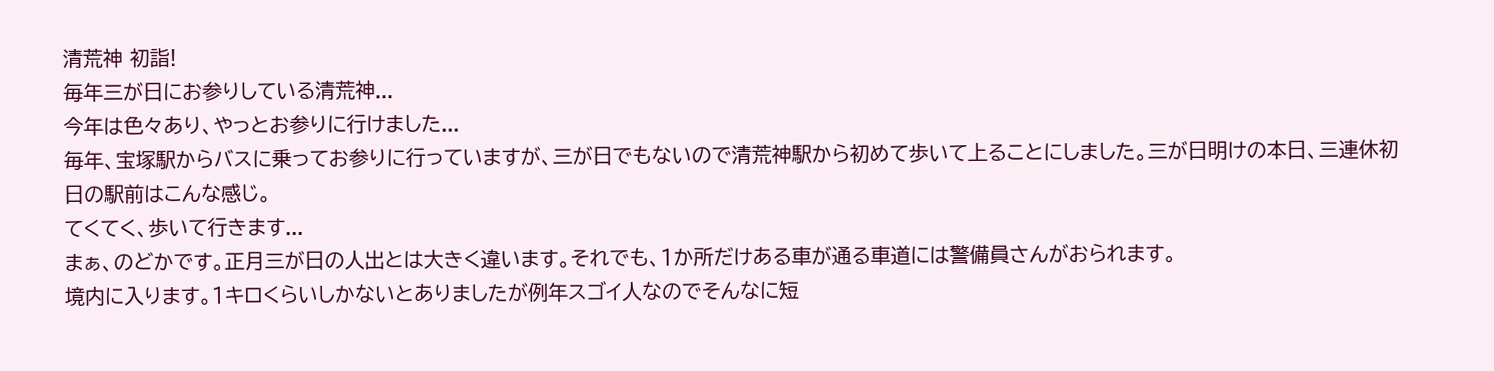清荒神 初詣!
毎年三が日にお参りしている清荒神...
今年は色々あり、やっとお参りに行けました...
毎年、宝塚駅からバスに乗ってお参りに行っていますが、三が日でもないので清荒神駅から初めて歩いて上ることにしました。三が日明けの本日、三連休初日の駅前はこんな感じ。
てくてく、歩いて行きます...
まぁ、のどかです。正月三が日の人出とは大きく違います。それでも、1か所だけある車が通る車道には警備員さんがおられます。
境内に入ります。1キロくらいしかないとありましたが例年スゴイ人なのでそんなに短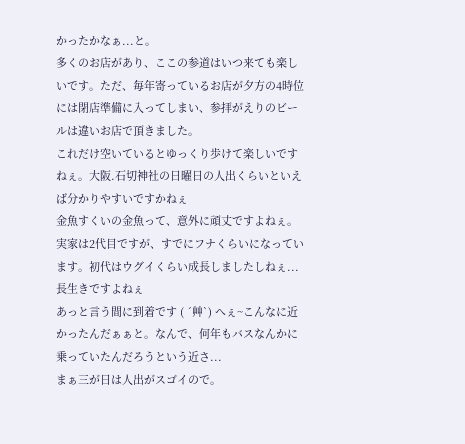かったかなぁ...と。
多くのお店があり、ここの参道はいつ来ても楽しいです。ただ、毎年寄っているお店が夕方の4時位には閉店準備に入ってしまい、参拝がえりのビールは違いお店で頂きました。
これだけ空いているとゆっくり歩けて楽しいですねぇ。大阪.石切神社の日曜日の人出くらいといえば分かりやすいですかねぇ
金魚すくいの金魚って、意外に頑丈ですよねぇ。実家は2代目ですが、すでにフナくらいになっています。初代はウグイくらい成長しましたしねぇ...長生きですよねぇ
あっと言う間に到着です ( ´艸`) へぇ~こんなに近かったんだぁぁと。なんで、何年もバスなんかに乗っていたんだろうという近さ...
まぁ三が日は人出がスゴイので。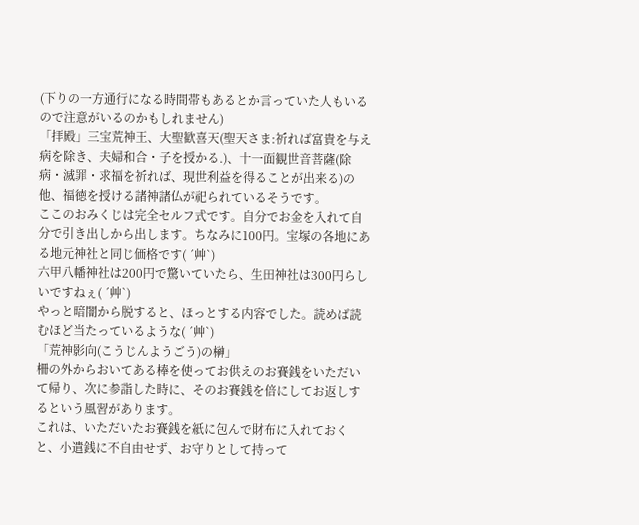(下りの一方通行になる時間帯もあるとか言っていた人もいるので注意がいるのかもしれません)
「拝殿」三宝荒神王、大聖歓喜天(聖天さま:祈れば富貴を与え病を除き、夫婦和合・子を授かる.)、十一面観世音菩薩(除病・滅罪・求福を祈れば、現世利益を得ることが出来る)の他、福徳を授ける諸神諸仏が祀られているそうです。
ここのおみくじは完全セルフ式です。自分でお金を入れて自分で引き出しから出します。ちなみに100円。宝塚の各地にある地元神社と同じ価格です( ´艸`)
六甲八幡神社は200円で驚いていたら、生田神社は300円らしいですねぇ( ´艸`)
やっと暗闇から脱すると、ほっとする内容でした。読めば読むほど当たっているような( ´艸`)
「荒神影向(こうじんようごう)の榊」
柵の外からおいてある棒を使ってお供えのお賽銭をいただいて帰り、次に参詣した時に、そのお賽銭を倍にしてお返しするという風習があります。
これは、いただいたお賽銭を紙に包んで財布に入れておくと、小遣銭に不自由せず、お守りとして持って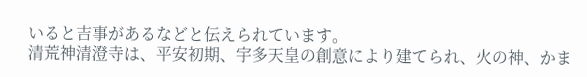いると吉事があるなどと伝えられています。
清荒神清澄寺は、平安初期、宇多天皇の創意により建てられ、火の神、かま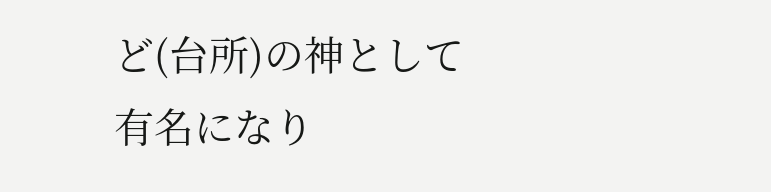ど(台所)の神として有名になり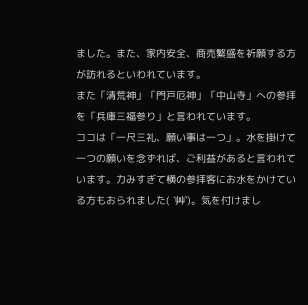ました。また、家内安全、商売繁盛を祈願する方が訪れるといわれています。
また「清荒神」「門戸厄神」「中山寺」への参拝を「兵庫三福参り」と言われています。
ココは「一尺三礼、願い事は一つ」。水を掛けて一つの願いを念ずれば、ご利益があると言われています。力みすぎて横の参拝客にお水をかけている方もおられました( ´艸`)。気を付けまし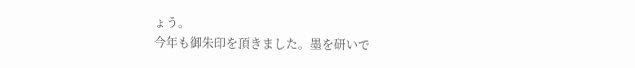ょう。
今年も御朱印を頂きました。墨を研いで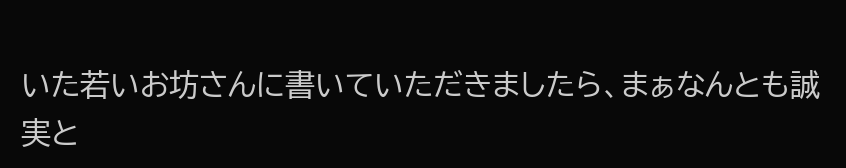いた若いお坊さんに書いていただきましたら、まぁなんとも誠実と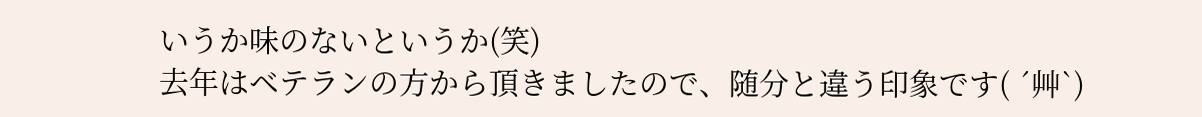いうか味のないというか(笑)
去年はベテランの方から頂きましたので、随分と違う印象です( ´艸`)